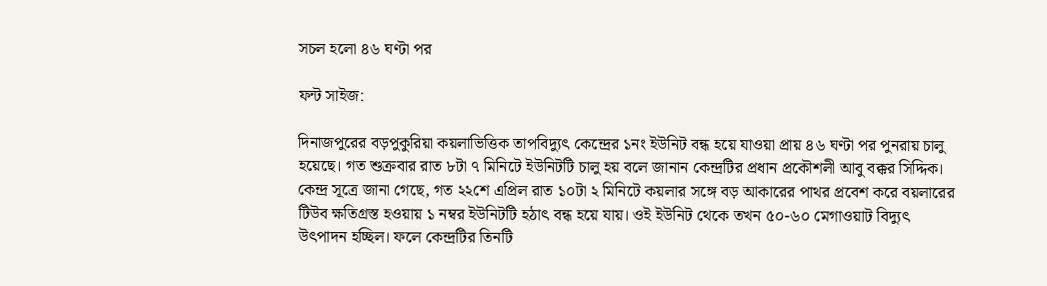সচল হলো ৪৬ ঘণ্টা পর

ফন্ট সাইজ:

দিনাজপুরের বড়পুকুরিয়া কয়লাভিত্তিক তাপবিদ্যুৎ কেন্দ্রের ১নং ইউনিট বন্ধ হয়ে যাওয়া প্রায় ৪৬ ঘণ্টা পর পুনরায় চালু হয়েছে। গত শুক্রবার রাত ৮টা ৭ মিনিটে ইউনিটটি চালু হয় বলে জানান কেন্দ্রটির প্রধান প্রকৌশলী আবু বক্কর সিদ্দিক। কেন্দ্র সূত্রে জানা গেছে, গত ২২শে এপ্রিল রাত ১০টা ২ মিনিটে কয়লার সঙ্গে বড় আকারের পাথর প্রবেশ করে বয়লারের টিউব ক্ষতিগ্রস্ত হওয়ায় ১ নম্বর ইউনিটটি হঠাৎ বন্ধ হয়ে যায়। ওই ইউনিট থেকে তখন ৫০-৬০ মেগাওয়াট বিদ্যুৎ উৎপাদন হচ্ছিল। ফলে কেন্দ্রটির তিনটি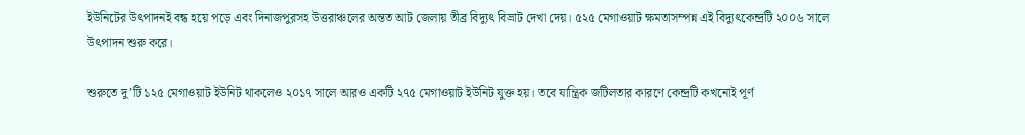ইউনিটের উৎপাদনই বন্ধ হয়ে পড়ে এবং দিনাজপুরসহ উত্তরাঞ্চলের অন্তত আট জেলায় তীব্র বিদ্যুৎ বিভ্রাট দেখা দেয়। ৫২৫ মেগাওয়াট ক্ষমতাসম্পন্ন এই বিদ্যুৎকেন্দ্রটি ২০০৬ সালে উৎপাদন শুরু করে।

শুরুতে দু’টি ১২৫ মেগাওয়াট ইউনিট থাকলেও ২০১৭ সালে আরও একটি ২৭৫ মেগাওয়াট ইউনিট যুক্ত হয়। তবে যান্ত্রিক জটিলতার কারণে কেন্দ্রটি কখনোই পূর্ণ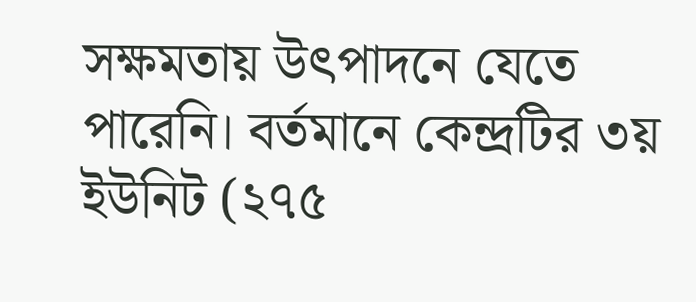সক্ষমতায় উৎপাদনে যেতে পারেনি। বর্তমানে কেন্দ্রটির ৩য় ইউনিট (২৭৫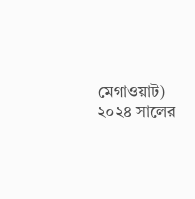মেগাওয়াট) ২০২৪ সালের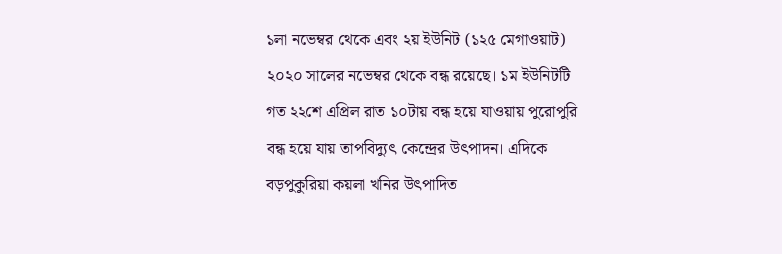১লা নভেম্বর থেকে এবং ২য় ইউনিট (১২৫ মেগাওয়াট) ২০২০ সালের নভেম্বর থেকে বন্ধ রয়েছে। ১ম ইউনিটটি গত ২২শে এপ্রিল রাত ১০টায় বন্ধ হয়ে যাওয়ায় পুরোপুরি বন্ধ হয়ে যায় তাপবিদ্যুৎ কেন্দ্রের উৎপাদন। এদিকে বড়পুকুরিয়া কয়লা খনির উৎপাদিত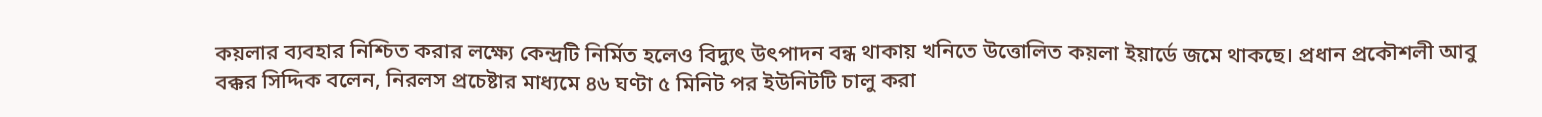কয়লার ব্যবহার নিশ্চিত করার লক্ষ্যে কেন্দ্রটি নির্মিত হলেও বিদ্যুৎ উৎপাদন বন্ধ থাকায় খনিতে উত্তোলিত কয়লা ইয়ার্ডে জমে থাকছে। প্রধান প্রকৌশলী আবু বক্কর সিদ্দিক বলেন, নিরলস প্রচেষ্টার মাধ্যমে ৪৬ ঘণ্টা ৫ মিনিট পর ইউনিটটি চালু করা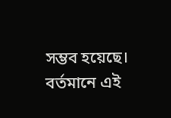সম্ভব হয়েছে। বর্তমানে এই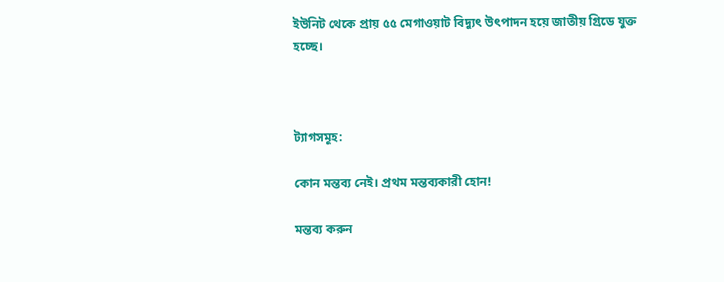ইউনিট থেকে প্রায় ৫৫ মেগাওয়াট বিদ্যুৎ উৎপাদন হয়ে জাতীয় গ্রিডে যুক্ত হচ্ছে।



ট্যাগসমূহ:

কোন মন্তব্য নেই। প্রথম মন্তব্যকারী হোন!

মন্তব্য করুন